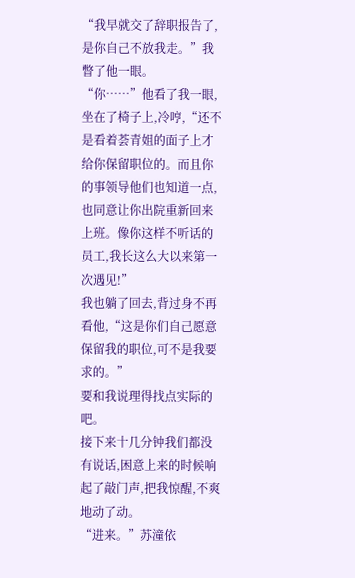“我早就交了辞职报告了,是你自己不放我走。”我瞥了他一眼。
“你……”他看了我一眼,坐在了椅子上,冷哼,“还不是看着荟青姐的面子上才给你保留职位的。而且你的事领导他们也知道一点,也同意让你出院重新回来上班。像你这样不听话的员工,我长这么大以来第一次遇见!”
我也躺了回去,背过身不再看他,“这是你们自己愿意保留我的职位,可不是我要求的。”
要和我说理得找点实际的吧。
接下来十几分钟我们都没有说话,困意上来的时候响起了敲门声,把我惊醒,不爽地动了动。
“进来。”苏潼依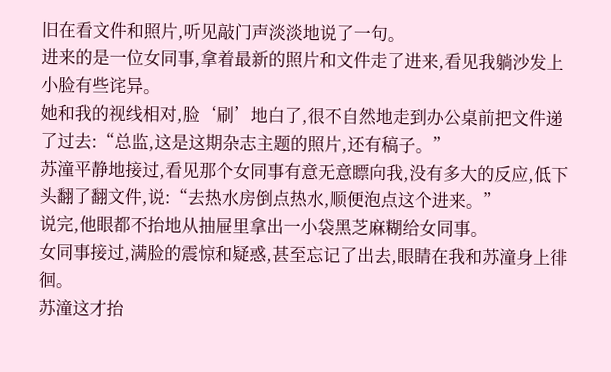旧在看文件和照片,听见敲门声淡淡地说了一句。
进来的是一位女同事,拿着最新的照片和文件走了进来,看见我躺沙发上小脸有些诧异。
她和我的视线相对,脸‘刷’地白了,很不自然地走到办公桌前把文件递了过去:“总监,这是这期杂志主题的照片,还有稿子。”
苏潼平静地接过,看见那个女同事有意无意瞟向我,没有多大的反应,低下头翻了翻文件,说:“去热水房倒点热水,顺便泡点这个进来。”
说完,他眼都不抬地从抽屉里拿出一小袋黑芝麻糊给女同事。
女同事接过,满脸的震惊和疑惑,甚至忘记了出去,眼睛在我和苏潼身上徘徊。
苏潼这才抬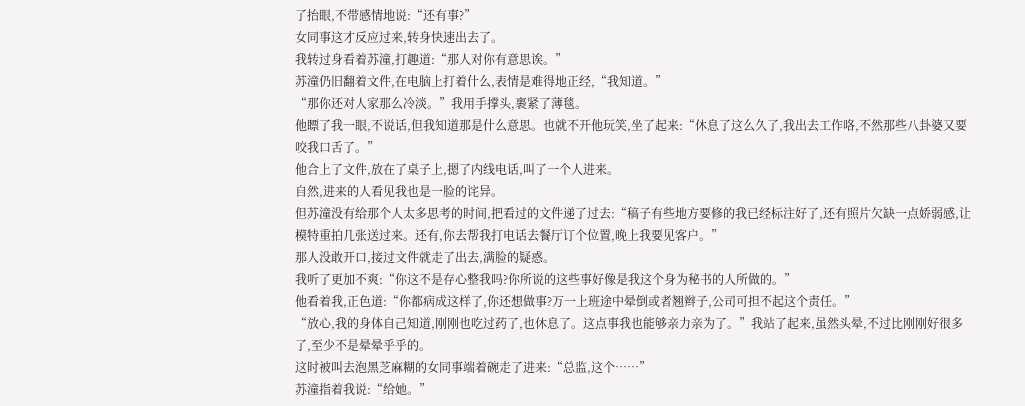了抬眼,不带感情地说:“还有事?”
女同事这才反应过来,转身快速出去了。
我转过身看着苏潼,打趣道:“那人对你有意思诶。”
苏潼仍旧翻着文件,在电脑上打着什么,表情是难得地正经,“我知道。”
“那你还对人家那么冷淡。”我用手撑头,裹紧了薄毯。
他瞟了我一眼,不说话,但我知道那是什么意思。也就不开他玩笑,坐了起来:“休息了这么久了,我出去工作咯,不然那些八卦婆又要咬我口舌了。”
他合上了文件,放在了桌子上,摁了内线电话,叫了一个人进来。
自然,进来的人看见我也是一脸的诧异。
但苏潼没有给那个人太多思考的时间,把看过的文件递了过去:“稿子有些地方要修的我已经标注好了,还有照片欠缺一点娇弱感,让模特重拍几张送过来。还有,你去帮我打电话去餐厅订个位置,晚上我要见客户。”
那人没敢开口,接过文件就走了出去,满脸的疑惑。
我听了更加不爽:“你这不是存心整我吗?你所说的这些事好像是我这个身为秘书的人所做的。”
他看着我,正色道:“你都病成这样了,你还想做事?万一上班途中晕倒或者翘辫子,公司可担不起这个责任。”
“放心,我的身体自己知道,刚刚也吃过药了,也休息了。这点事我也能够亲力亲为了。”我站了起来,虽然头晕,不过比刚刚好很多了,至少不是晕晕乎乎的。
这时被叫去泡黑芝麻糊的女同事端着碗走了进来:“总监,这个……”
苏潼指着我说:“给她。”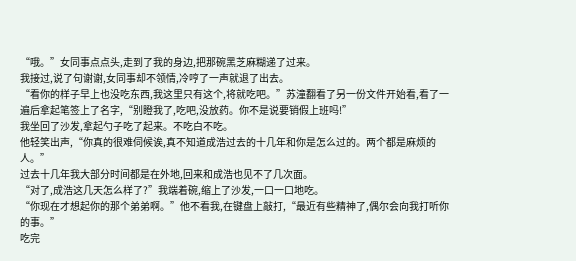“哦。”女同事点点头,走到了我的身边,把那碗黑芝麻糊递了过来。
我接过,说了句谢谢,女同事却不领情,冷哼了一声就退了出去。
“看你的样子早上也没吃东西,我这里只有这个,将就吃吧。”苏潼翻看了另一份文件开始看,看了一遍后拿起笔签上了名字,“别瞪我了,吃吧,没放药。你不是说要销假上班吗!”
我坐回了沙发,拿起勺子吃了起来。不吃白不吃。
他轻笑出声,“你真的很难伺候诶,真不知道成浩过去的十几年和你是怎么过的。两个都是麻烦的人。”
过去十几年我大部分时间都是在外地,回来和成浩也见不了几次面。
“对了,成浩这几天怎么样了?”我端着碗,缩上了沙发,一口一口地吃。
“你现在才想起你的那个弟弟啊。”他不看我,在键盘上敲打,“最近有些精神了,偶尔会向我打听你的事。”
吃完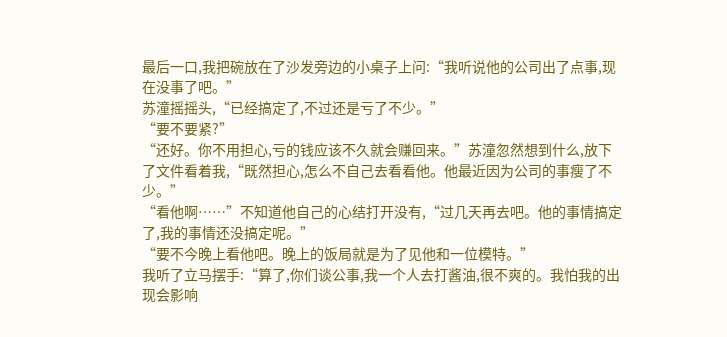最后一口,我把碗放在了沙发旁边的小桌子上问:“我听说他的公司出了点事,现在没事了吧。”
苏潼摇摇头,“已经搞定了,不过还是亏了不少。”
“要不要紧?”
“还好。你不用担心,亏的钱应该不久就会赚回来。”苏潼忽然想到什么,放下了文件看着我,“既然担心,怎么不自己去看看他。他最近因为公司的事瘦了不少。”
“看他啊……”不知道他自己的心结打开没有,“过几天再去吧。他的事情搞定了,我的事情还没搞定呢。”
“要不今晚上看他吧。晚上的饭局就是为了见他和一位模特。”
我听了立马摆手:“算了,你们谈公事,我一个人去打酱油,很不爽的。我怕我的出现会影响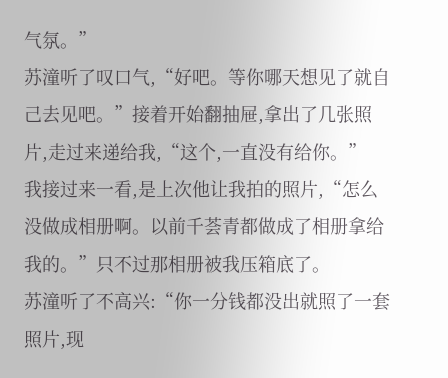气氛。”
苏潼听了叹口气,“好吧。等你哪天想见了就自己去见吧。”接着开始翻抽屉,拿出了几张照片,走过来递给我,“这个,一直没有给你。”
我接过来一看,是上次他让我拍的照片,“怎么没做成相册啊。以前千荟青都做成了相册拿给我的。”只不过那相册被我压箱底了。
苏潼听了不高兴:“你一分钱都没出就照了一套照片,现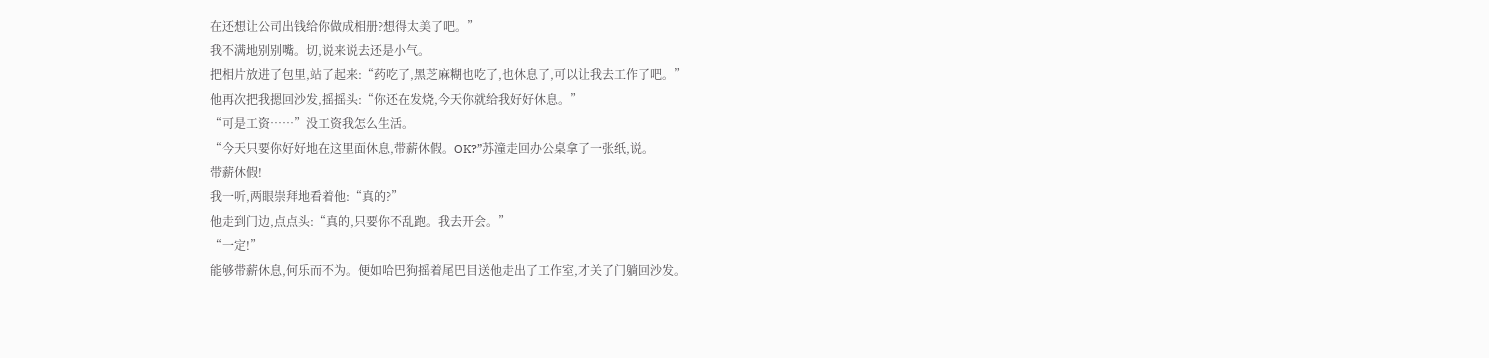在还想让公司出钱给你做成相册?想得太美了吧。”
我不满地别别嘴。切,说来说去还是小气。
把相片放进了包里,站了起来:“药吃了,黑芝麻糊也吃了,也休息了,可以让我去工作了吧。”
他再次把我摁回沙发,摇摇头:“你还在发烧,今天你就给我好好休息。”
“可是工资……”没工资我怎么生活。
“今天只要你好好地在这里面休息,带薪休假。OK?”苏潼走回办公桌拿了一张纸,说。
带薪休假!
我一听,两眼崇拜地看着他:“真的?”
他走到门边,点点头:“真的,只要你不乱跑。我去开会。”
“一定!”
能够带薪休息,何乐而不为。便如哈巴狗摇着尾巴目送他走出了工作室,才关了门躺回沙发。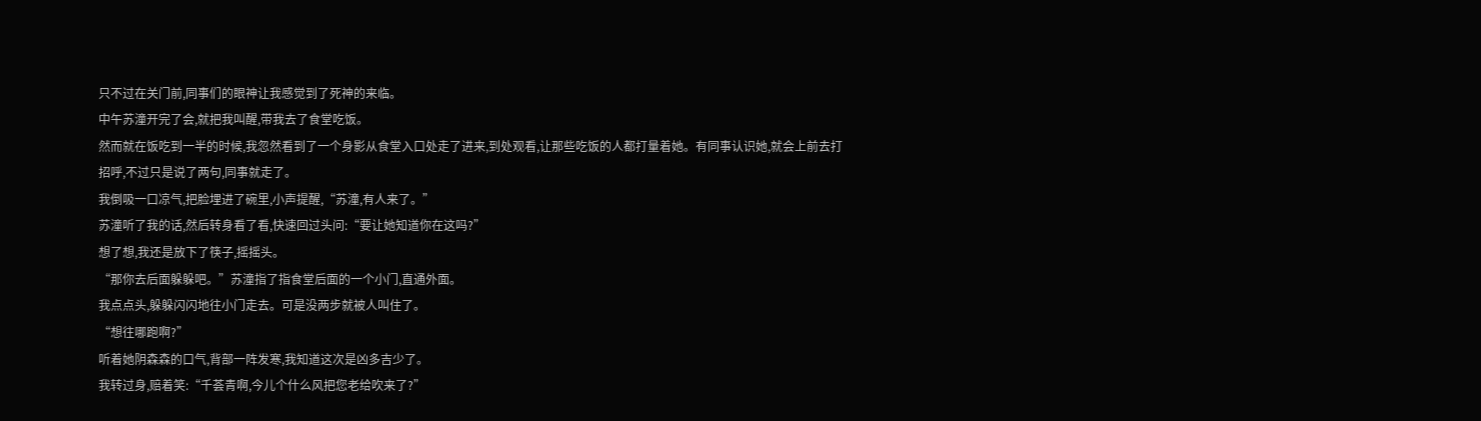只不过在关门前,同事们的眼神让我感觉到了死神的来临。
中午苏潼开完了会,就把我叫醒,带我去了食堂吃饭。
然而就在饭吃到一半的时候,我忽然看到了一个身影从食堂入口处走了进来,到处观看,让那些吃饭的人都打量着她。有同事认识她,就会上前去打招呼,不过只是说了两句,同事就走了。
我倒吸一口凉气,把脸埋进了碗里,小声提醒,“苏潼,有人来了。”
苏潼听了我的话,然后转身看了看,快速回过头问:“要让她知道你在这吗?”
想了想,我还是放下了筷子,摇摇头。
“那你去后面躲躲吧。”苏潼指了指食堂后面的一个小门,直通外面。
我点点头,躲躲闪闪地往小门走去。可是没两步就被人叫住了。
“想往哪跑啊?”
听着她阴森森的口气,背部一阵发寒,我知道这次是凶多吉少了。
我转过身,赔着笑:“千荟青啊,今儿个什么风把您老给吹来了?”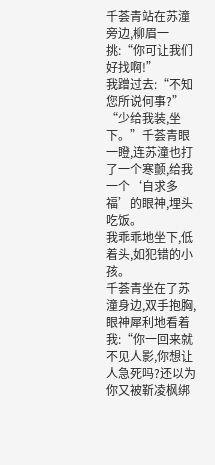千荟青站在苏潼旁边,柳眉一挑:“你可让我们好找啊!”
我蹭过去:“不知您所说何事?”
“少给我装,坐下。”千荟青眼一瞪,连苏潼也打了一个寒颤,给我一个‘自求多福’的眼神,埋头吃饭。
我乖乖地坐下,低着头,如犯错的小孩。
千荟青坐在了苏潼身边,双手抱胸,眼神犀利地看着我:“你一回来就不见人影,你想让人急死吗?还以为你又被靳凌枫绑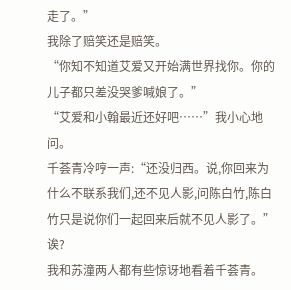走了。”
我除了赔笑还是赔笑。
“你知不知道艾爱又开始满世界找你。你的儿子都只差没哭爹喊娘了。”
“艾爱和小翰最近还好吧……”我小心地问。
千荟青冷哼一声:“还没归西。说,你回来为什么不联系我们,还不见人影,问陈白竹,陈白竹只是说你们一起回来后就不见人影了。”
诶?
我和苏潼两人都有些惊讶地看着千荟青。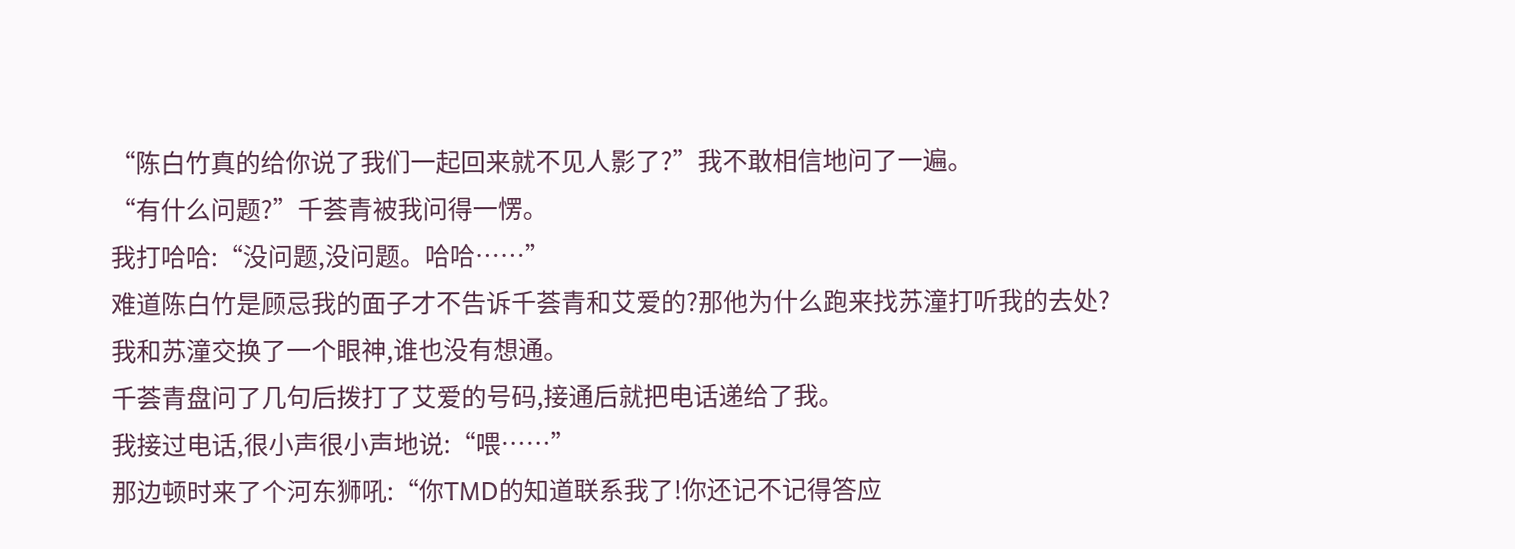“陈白竹真的给你说了我们一起回来就不见人影了?”我不敢相信地问了一遍。
“有什么问题?”千荟青被我问得一愣。
我打哈哈:“没问题,没问题。哈哈……”
难道陈白竹是顾忌我的面子才不告诉千荟青和艾爱的?那他为什么跑来找苏潼打听我的去处?
我和苏潼交换了一个眼神,谁也没有想通。
千荟青盘问了几句后拨打了艾爱的号码,接通后就把电话递给了我。
我接过电话,很小声很小声地说:“喂……”
那边顿时来了个河东狮吼:“你TMD的知道联系我了!你还记不记得答应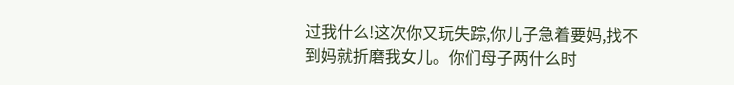过我什么!这次你又玩失踪,你儿子急着要妈,找不到妈就折磨我女儿。你们母子两什么时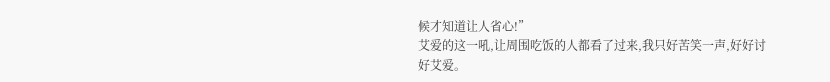候才知道让人省心!”
艾爱的这一吼,让周围吃饭的人都看了过来,我只好苦笑一声,好好讨好艾爱。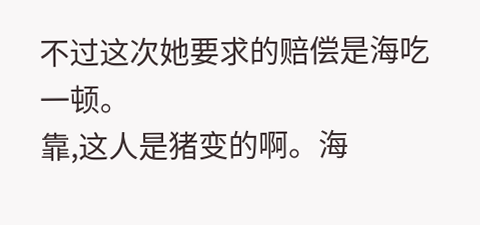不过这次她要求的赔偿是海吃一顿。
靠,这人是猪变的啊。海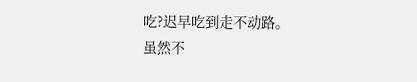吃?迟早吃到走不动路。
虽然不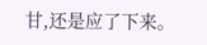甘,还是应了下来。